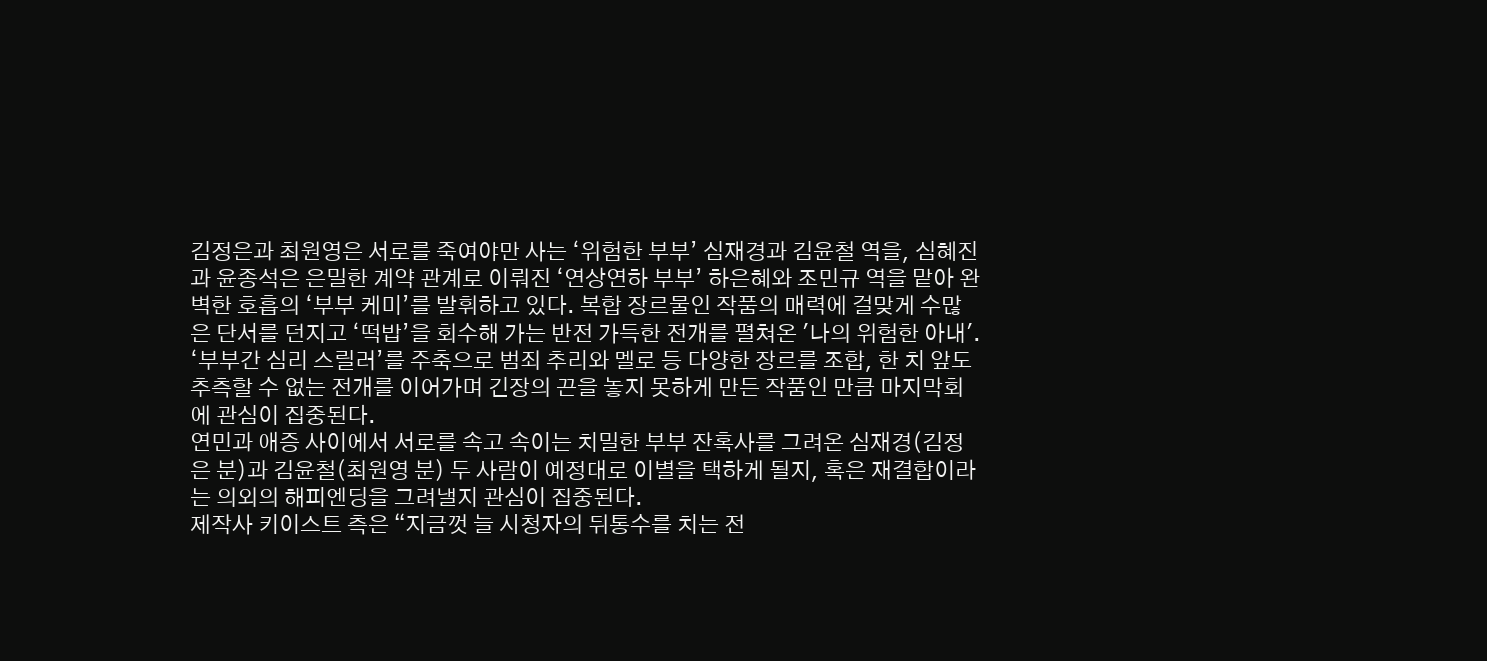김정은과 최원영은 서로를 죽여야만 사는 ‘위험한 부부’ 심재경과 김윤철 역을, 심혜진과 윤종석은 은밀한 계약 관계로 이뤄진 ‘연상연하 부부’ 하은혜와 조민규 역을 맡아 완벽한 호흡의 ‘부부 케미’를 발휘하고 있다. 복합 장르물인 작품의 매력에 걸맞게 수많은 단서를 던지고 ‘떡밥’을 회수해 가는 반전 가득한 전개를 펼쳐온 '나의 위험한 아내'.
‘부부간 심리 스릴러’를 주축으로 범죄 추리와 멜로 등 다양한 장르를 조합, 한 치 앞도 추측할 수 없는 전개를 이어가며 긴장의 끈을 놓지 못하게 만든 작품인 만큼 마지막회에 관심이 집중된다.
연민과 애증 사이에서 서로를 속고 속이는 치밀한 부부 잔혹사를 그려온 심재경(김정은 분)과 김윤철(최원영 분) 두 사람이 예정대로 이별을 택하게 될지, 혹은 재결합이라는 의외의 해피엔딩을 그려낼지 관심이 집중된다.
제작사 키이스트 측은 “지금껏 늘 시청자의 뒤통수를 치는 전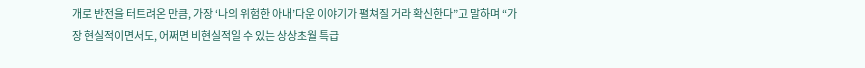개로 반전을 터트려온 만큼, 가장 ‘나의 위험한 아내’다운 이야기가 펼쳐질 거라 확신한다”고 말하며 “가장 현실적이면서도, 어쩌면 비현실적일 수 있는 상상초월 특급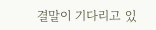결말이 기다리고 있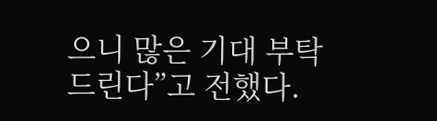으니 많은 기대 부탁드린다”고 전했다.